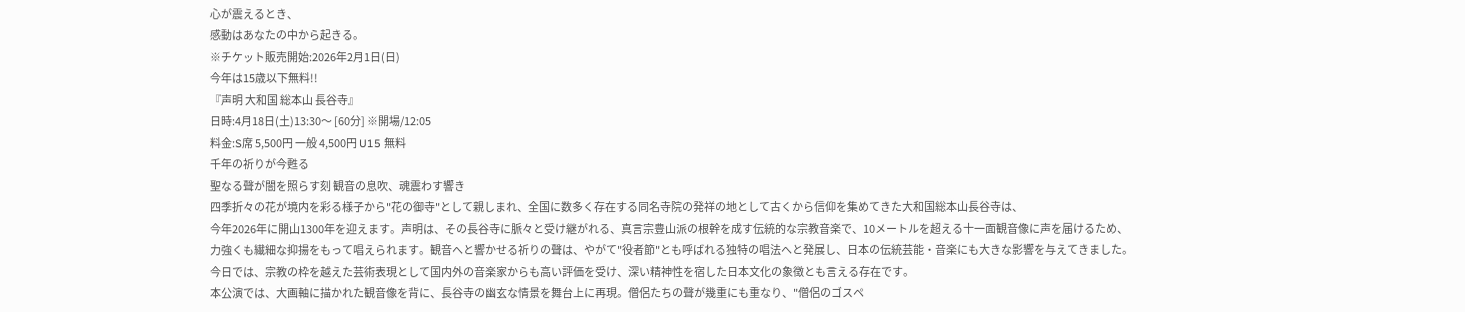心が震えるとき、
感動はあなたの中から起きる。
※チケット販売開始:2026年2月1日(日)
今年は15歳以下無料!!
『声明 大和国 総本山 長谷寺』
日時:4月18日(土)13:30〜 [60分] ※開場/12:05
料金:S席 5,500円 一般 4,500円 U15 無料
千年の祈りが今甦る
聖なる聲が闇を照らす刻 観音の息吹、魂震わす響き
四季折々の花が境内を彩る様子から"花の御寺"として親しまれ、全国に数多く存在する同名寺院の発祥の地として古くから信仰を集めてきた大和国総本山長谷寺は、
今年2026年に開山1300年を迎えます。声明は、その長谷寺に脈々と受け継がれる、真言宗豊山派の根幹を成す伝統的な宗教音楽で、10メートルを超える十一面観音像に声を届けるため、
力強くも繊細な抑揚をもって唱えられます。観音へと響かせる祈りの聲は、やがて"役者節"とも呼ばれる独特の唱法へと発展し、日本の伝統芸能・音楽にも大きな影響を与えてきました。
今日では、宗教の枠を越えた芸術表現として国内外の音楽家からも高い評価を受け、深い精神性を宿した日本文化の象徴とも言える存在です。
本公演では、大画軸に描かれた観音像を背に、長谷寺の幽玄な情景を舞台上に再現。僧侶たちの聲が幾重にも重なり、"僧侶のゴスペ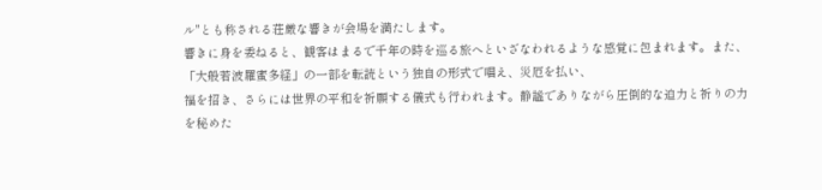ル"とも称される荘厳な響きが会場を満たします。
響きに身を委ねると、観客はまるで千年の時を巡る旅へといざなわれるような感覚に包まれます。また、「大般若波羅蜜多経」の一部を転読という独自の形式で唱え、災厄を払い、
福を招き、さらには世界の平和を祈願する儀式も行われます。静謐でありながら圧倒的な迫力と祈りの力を秘めた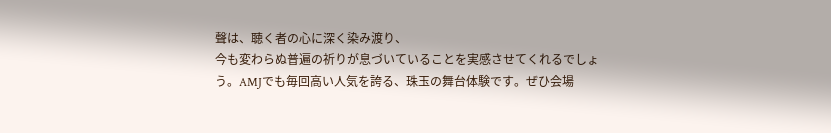聲は、聴く者の心に深く染み渡り、
今も変わらぬ普遍の祈りが息づいていることを実感させてくれるでしょう。AMJでも毎回高い人気を誇る、珠玉の舞台体験です。ぜひ会場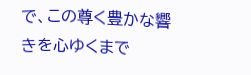で、この尊く豊かな響きを心ゆくまで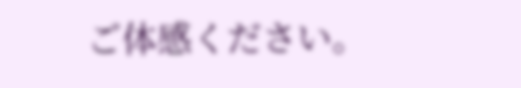ご体感ください。